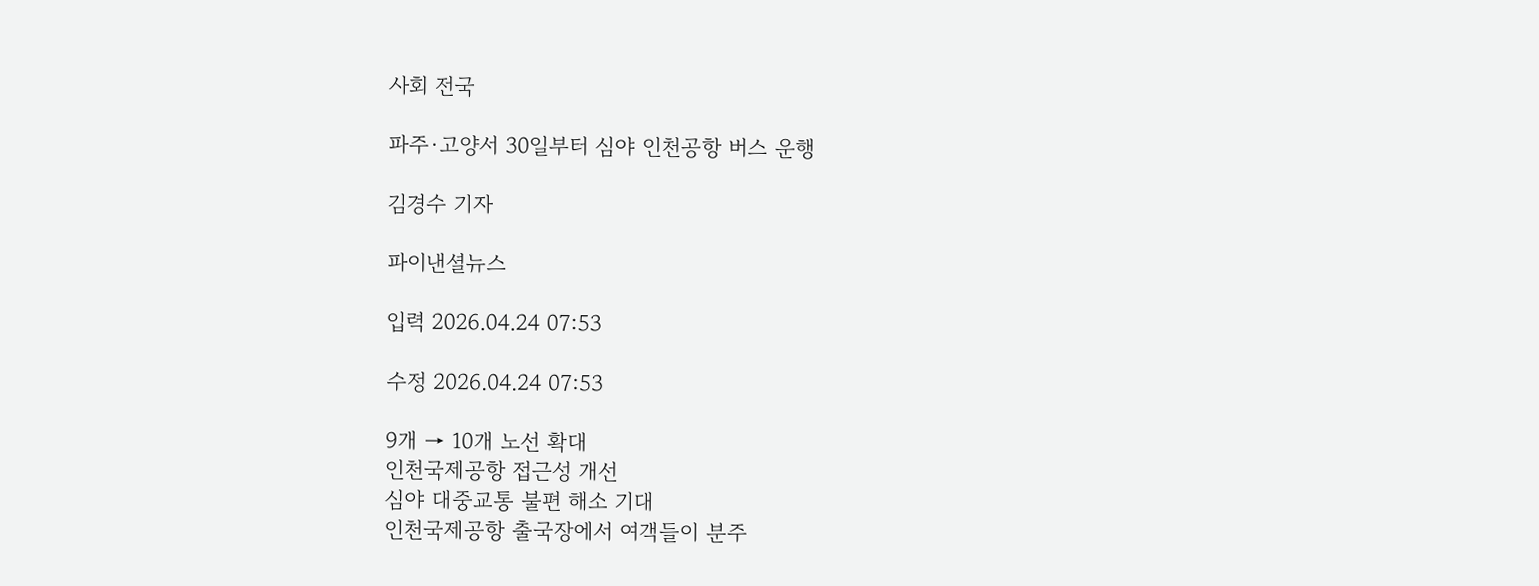사회 전국

파주·고양서 30일부터 심야 인천공항 버스 운행

김경수 기자

파이낸셜뉴스

입력 2026.04.24 07:53

수정 2026.04.24 07:53

9개 → 10개 노선 확대
인천국제공항 접근성 개선
심야 대중교통 불편 해소 기대
인천국제공항 출국장에서 여객들이 분주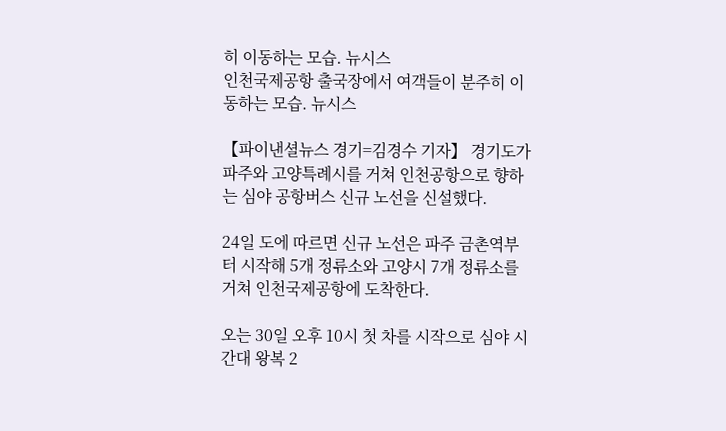히 이동하는 모습. 뉴시스
인천국제공항 출국장에서 여객들이 분주히 이동하는 모습. 뉴시스

【파이낸셜뉴스 경기=김경수 기자】 경기도가 파주와 고양특례시를 거쳐 인천공항으로 향하는 심야 공항버스 신규 노선을 신설했다.

24일 도에 따르면 신규 노선은 파주 금촌역부터 시작해 5개 정류소와 고양시 7개 정류소를 거쳐 인천국제공항에 도착한다.

오는 30일 오후 10시 첫 차를 시작으로 심야 시간대 왕복 2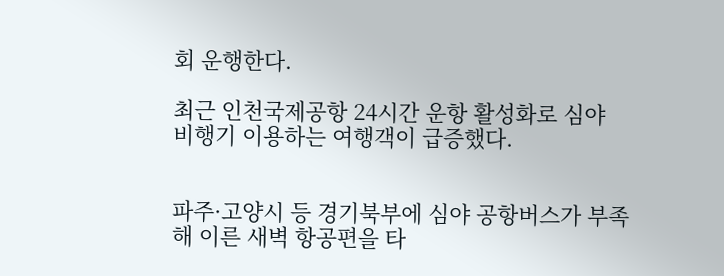회 운행한다.

최근 인천국제공항 24시간 운항 활성화로 심야 비행기 이용하는 여행객이 급증했다.


파주·고양시 등 경기북부에 심야 공항버스가 부족해 이른 새벽 항공편을 타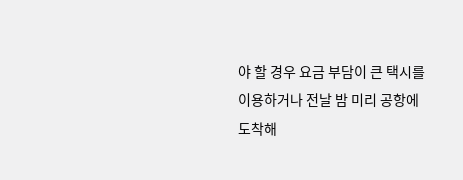야 할 경우 요금 부담이 큰 택시를 이용하거나 전날 밤 미리 공항에 도착해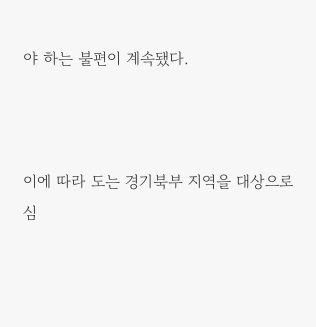야 하는 불편이 계속됐다.



이에 따라 도는 경기북부 지역을 대상으로 심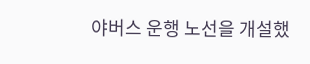야버스 운행 노선을 개설했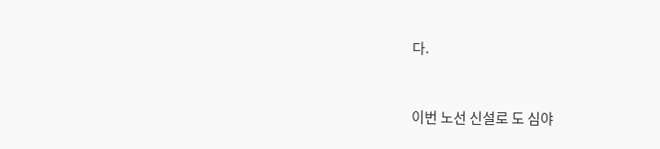다.


이번 노선 신설로 도 심야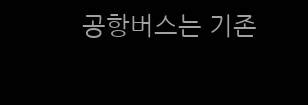공항버스는 기존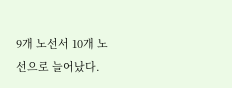9개 노선서 10개 노선으로 늘어났다.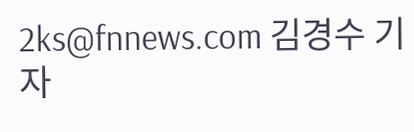2ks@fnnews.com 김경수 기자